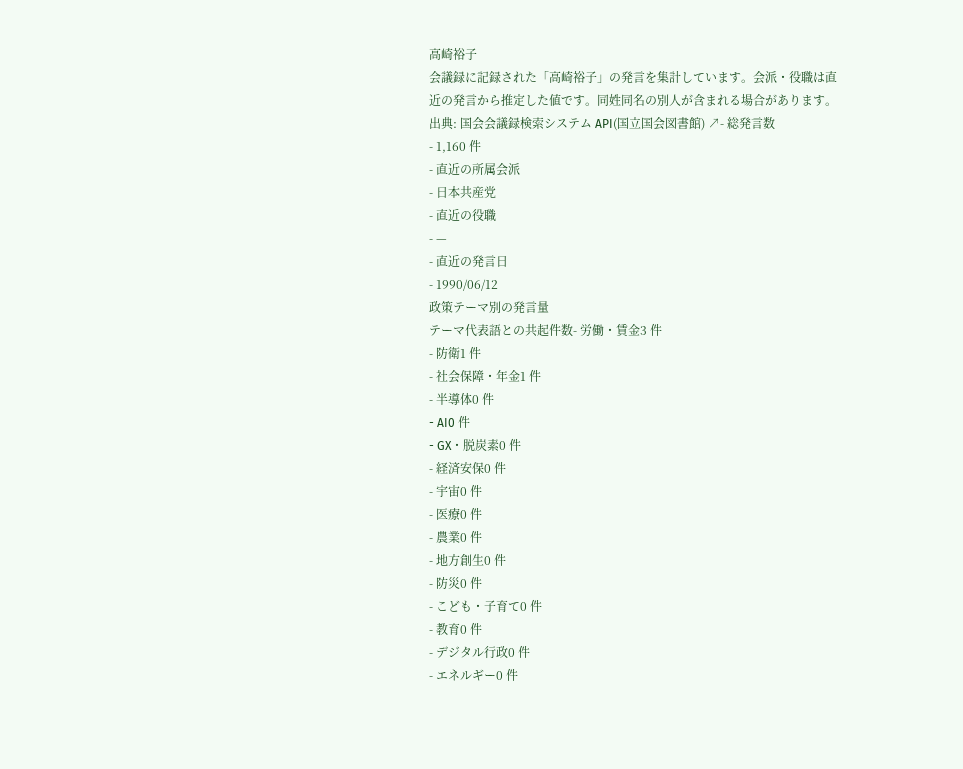高崎裕子
会議録に記録された「高崎裕子」の発言を集計しています。会派・役職は直近の発言から推定した値です。同姓同名の別人が含まれる場合があります。
出典: 国会会議録検索システム API(国立国会図書館) ↗- 総発言数
- 1,160 件
- 直近の所属会派
- 日本共産党
- 直近の役職
- —
- 直近の発言日
- 1990/06/12
政策テーマ別の発言量
テーマ代表語との共起件数- 労働・賃金3 件
- 防衛1 件
- 社会保障・年金1 件
- 半導体0 件
- AI0 件
- GX・脱炭素0 件
- 経済安保0 件
- 宇宙0 件
- 医療0 件
- 農業0 件
- 地方創生0 件
- 防災0 件
- こども・子育て0 件
- 教育0 件
- デジタル行政0 件
- エネルギー0 件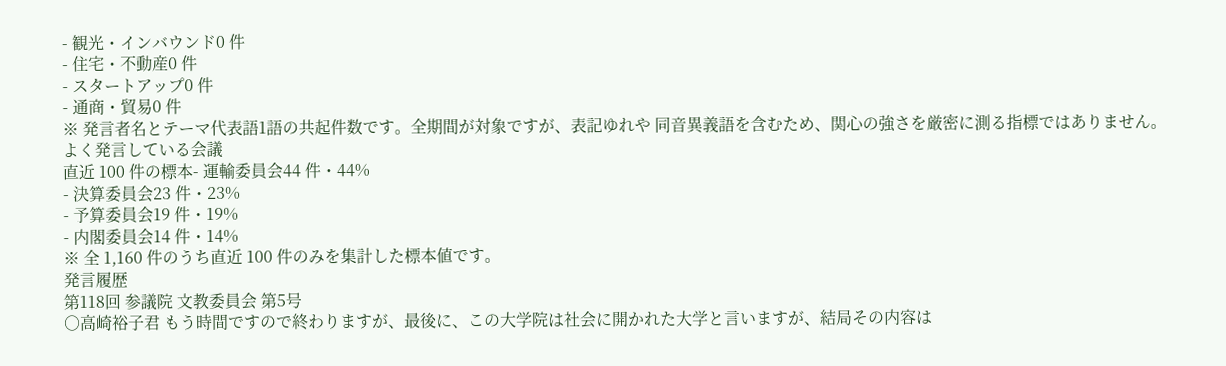- 観光・インバウンド0 件
- 住宅・不動産0 件
- スタートアップ0 件
- 通商・貿易0 件
※ 発言者名とテーマ代表語1語の共起件数です。全期間が対象ですが、表記ゆれや 同音異義語を含むため、関心の強さを厳密に測る指標ではありません。
よく発言している会議
直近 100 件の標本- 運輸委員会44 件・44%
- 決算委員会23 件・23%
- 予算委員会19 件・19%
- 内閣委員会14 件・14%
※ 全 1,160 件のうち直近 100 件のみを集計した標本値です。
発言履歴
第118回 参議院 文教委員会 第5号
○高崎裕子君 もう時間ですので終わりますが、最後に、この大学院は社会に開かれた大学と言いますが、結局その内容は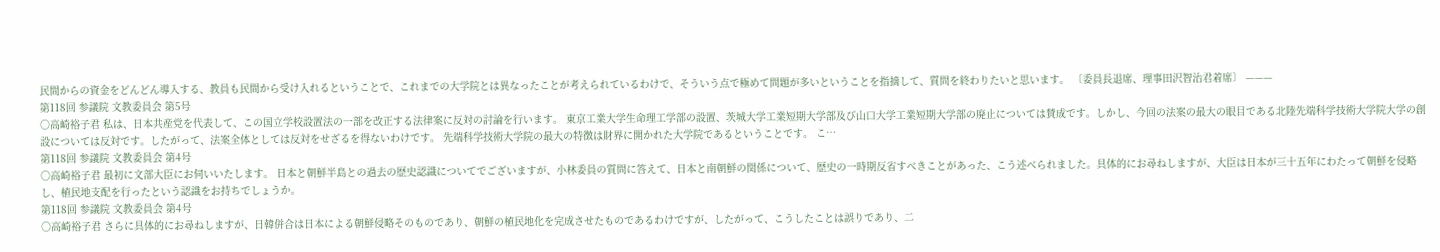民間からの資金をどんどん導入する、教員も民間から受け入れるということで、これまでの大学院とは異なったことが考えられているわけで、そういう点で極めて問題が多いということを指摘して、質問を終わりたいと思います。 〔委員長退席、理事田沢智治君着席〕 ———
第118回 参議院 文教委員会 第5号
○高崎裕子君 私は、日本共産党を代表して、この国立学校設置法の一部を改正する法律案に反対の討論を行います。 東京工業大学生命理工学部の設置、茨城大学工業短期大学部及び山口大学工業短期大学部の廃止については賛成です。しかし、今回の法案の最大の眼目である北陸先端科学技術大学院大学の創設については反対です。したがって、法案全体としては反対をせざるを得ないわけです。 先端科学技術大学院の最大の特徴は財界に開かれた大学院であるということです。 こ…
第118回 参議院 文教委員会 第4号
○高崎裕子君 最初に文部大臣にお伺いいたします。 日本と朝鮮半島との過去の歴史認識についてでございますが、小林委員の質問に答えて、日本と南朝鮮の関係について、歴史の一時期反省すべきことがあった、こう述べられました。具体的にお尋ねしますが、大臣は日本が三十五年にわたって朝鮮を侵略し、植民地支配を行ったという認識をお持ちでしょうか。
第118回 参議院 文教委員会 第4号
○高崎裕子君 さらに具体的にお尋ねしますが、日韓併合は日本による朝鮮侵略そのものであり、朝鮮の植民地化を完成させたものであるわけですが、したがって、こうしたことは誤りであり、二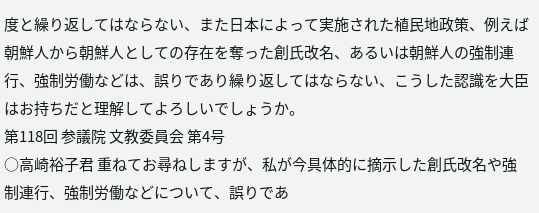度と繰り返してはならない、また日本によって実施された植民地政策、例えば朝鮮人から朝鮮人としての存在を奪った創氏改名、あるいは朝鮮人の強制連行、強制労働などは、誤りであり繰り返してはならない、こうした認識を大臣はお持ちだと理解してよろしいでしょうか。
第118回 参議院 文教委員会 第4号
○高崎裕子君 重ねてお尋ねしますが、私が今具体的に摘示した創氏改名や強制連行、強制労働などについて、誤りであ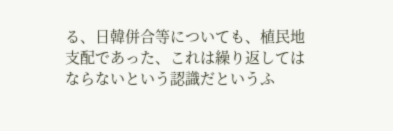る、日韓併合等についても、植民地支配であった、これは繰り返してはならないという認識だというふ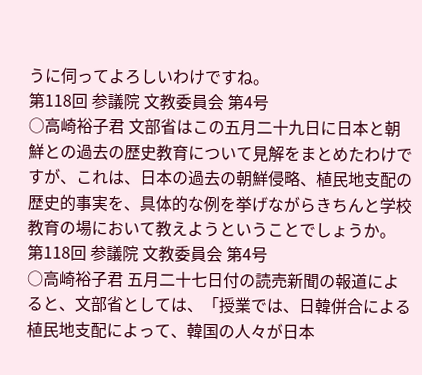うに伺ってよろしいわけですね。
第118回 参議院 文教委員会 第4号
○高崎裕子君 文部省はこの五月二十九日に日本と朝鮮との過去の歴史教育について見解をまとめたわけですが、これは、日本の過去の朝鮮侵略、植民地支配の歴史的事実を、具体的な例を挙げながらきちんと学校教育の場において教えようということでしょうか。
第118回 参議院 文教委員会 第4号
○高崎裕子君 五月二十七日付の読売新聞の報道によると、文部省としては、「授業では、日韓併合による植民地支配によって、韓国の人々が日本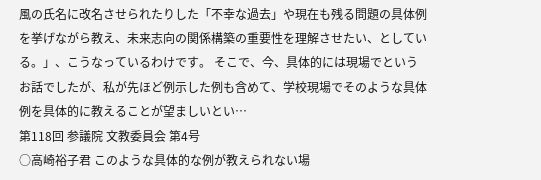風の氏名に改名させられたりした「不幸な過去」や現在も残る問題の具体例を挙げながら教え、未来志向の関係構築の重要性を理解させたい、としている。」、こうなっているわけです。 そこで、今、具体的には現場でというお話でしたが、私が先ほど例示した例も含めて、学校現場でそのような具体例を具体的に教えることが望ましいとい…
第118回 参議院 文教委員会 第4号
○高崎裕子君 このような具体的な例が教えられない場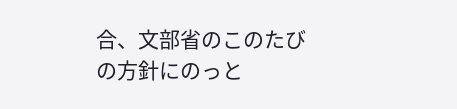合、文部省のこのたびの方針にのっと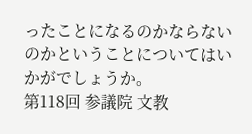ったことになるのかならないのかということについてはいかがでしょうか。
第118回 参議院 文教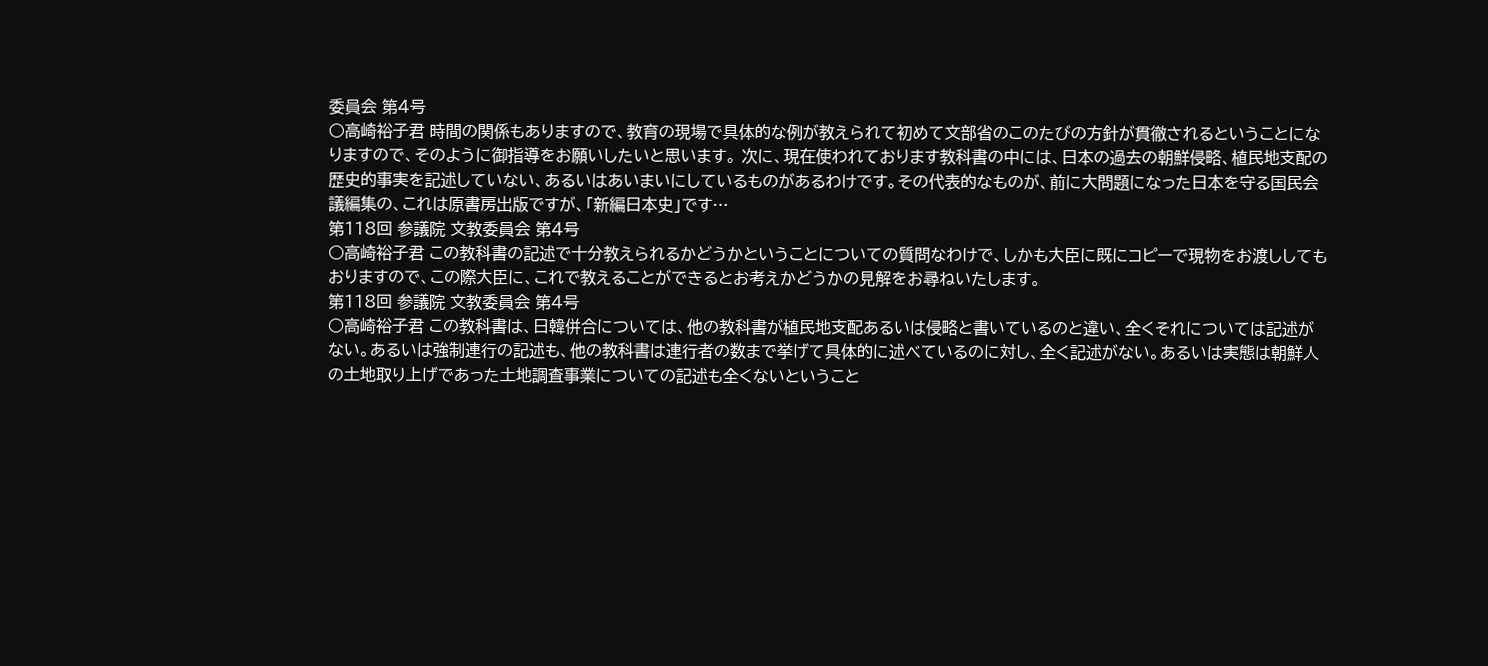委員会 第4号
○高崎裕子君 時間の関係もありますので、教育の現場で具体的な例が教えられて初めて文部省のこのたびの方針が貫徹されるということになりますので、そのように御指導をお願いしたいと思います。 次に、現在使われております教科書の中には、日本の過去の朝鮮侵略、植民地支配の歴史的事実を記述していない、あるいはあいまいにしているものがあるわけです。その代表的なものが、前に大問題になった日本を守る国民会議編集の、これは原書房出版ですが、「新編日本史」です…
第118回 参議院 文教委員会 第4号
○高崎裕子君 この教科書の記述で十分教えられるかどうかということについての質問なわけで、しかも大臣に既にコピーで現物をお渡ししてもおりますので、この際大臣に、これで教えることができるとお考えかどうかの見解をお尋ねいたします。
第118回 参議院 文教委員会 第4号
○高崎裕子君 この教科書は、日韓併合については、他の教科書が植民地支配あるいは侵略と書いているのと違い、全くそれについては記述がない。あるいは強制連行の記述も、他の教科書は連行者の数まで挙げて具体的に述べているのに対し、全く記述がない。あるいは実態は朝鮮人の土地取り上げであった土地調査事業についての記述も全くないということ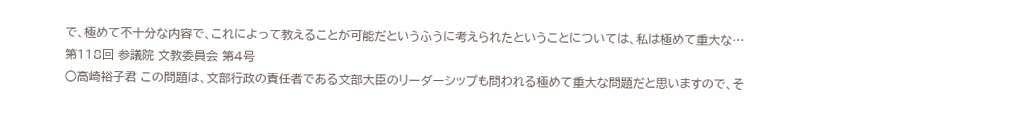で、極めて不十分な内容で、これによって教えることが可能だというふうに考えられたということについては、私は極めて重大な…
第118回 参議院 文教委員会 第4号
○高崎裕子君 この問題は、文部行政の責任者である文部大臣のリーダーシップも問われる極めて重大な問題だと思いますので、そ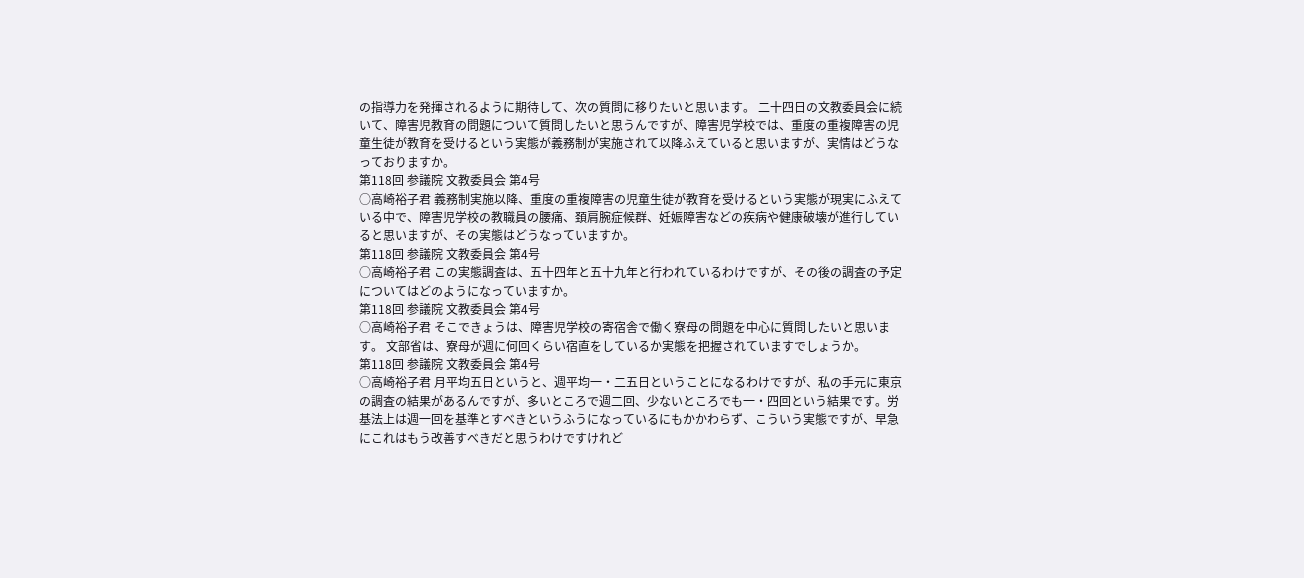の指導力を発揮されるように期待して、次の質問に移りたいと思います。 二十四日の文教委員会に続いて、障害児教育の問題について質問したいと思うんですが、障害児学校では、重度の重複障害の児童生徒が教育を受けるという実態が義務制が実施されて以降ふえていると思いますが、実情はどうなっておりますか。
第118回 参議院 文教委員会 第4号
○高崎裕子君 義務制実施以降、重度の重複障害の児童生徒が教育を受けるという実態が現実にふえている中で、障害児学校の教職員の腰痛、頚肩腕症候群、妊娠障害などの疾病や健康破壊が進行していると思いますが、その実態はどうなっていますか。
第118回 参議院 文教委員会 第4号
○高崎裕子君 この実態調査は、五十四年と五十九年と行われているわけですが、その後の調査の予定についてはどのようになっていますか。
第118回 参議院 文教委員会 第4号
○高崎裕子君 そこできょうは、障害児学校の寄宿舎で働く寮母の問題を中心に質問したいと思います。 文部省は、寮母が週に何回くらい宿直をしているか実態を把握されていますでしょうか。
第118回 参議院 文教委員会 第4号
○高崎裕子君 月平均五日というと、週平均一・二五日ということになるわけですが、私の手元に東京の調査の結果があるんですが、多いところで週二回、少ないところでも一・四回という結果です。労基法上は週一回を基準とすべきというふうになっているにもかかわらず、こういう実態ですが、早急にこれはもう改善すべきだと思うわけですけれど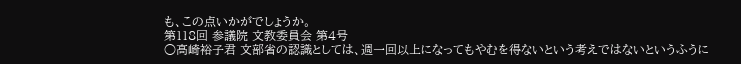も、この点いかがでしょうか。
第118回 参議院 文教委員会 第4号
○高崎裕子君 文部省の認識としては、週一回以上になってもやむを得ないという考えではないというふうに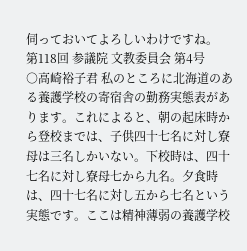伺っておいてよろしいわけですね。
第118回 参議院 文教委員会 第4号
○高崎裕子君 私のところに北海道のある養護学校の寄宿舎の勤務実態表があります。これによると、朝の起床時から登校までは、子供四十七名に対し寮母は三名しかいない。下校時は、四十七名に対し寮母七から九名。夕食時は、四十七名に対し五から七名という実態です。ここは精神薄弱の養護学校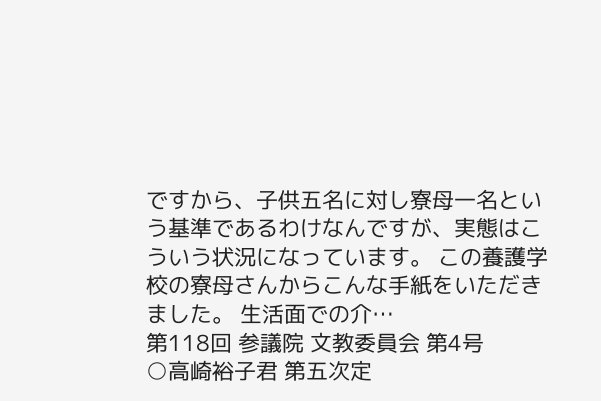ですから、子供五名に対し寮母一名という基準であるわけなんですが、実態はこういう状況になっています。 この養護学校の寮母さんからこんな手紙をいただきました。 生活面での介…
第118回 参議院 文教委員会 第4号
○高崎裕子君 第五次定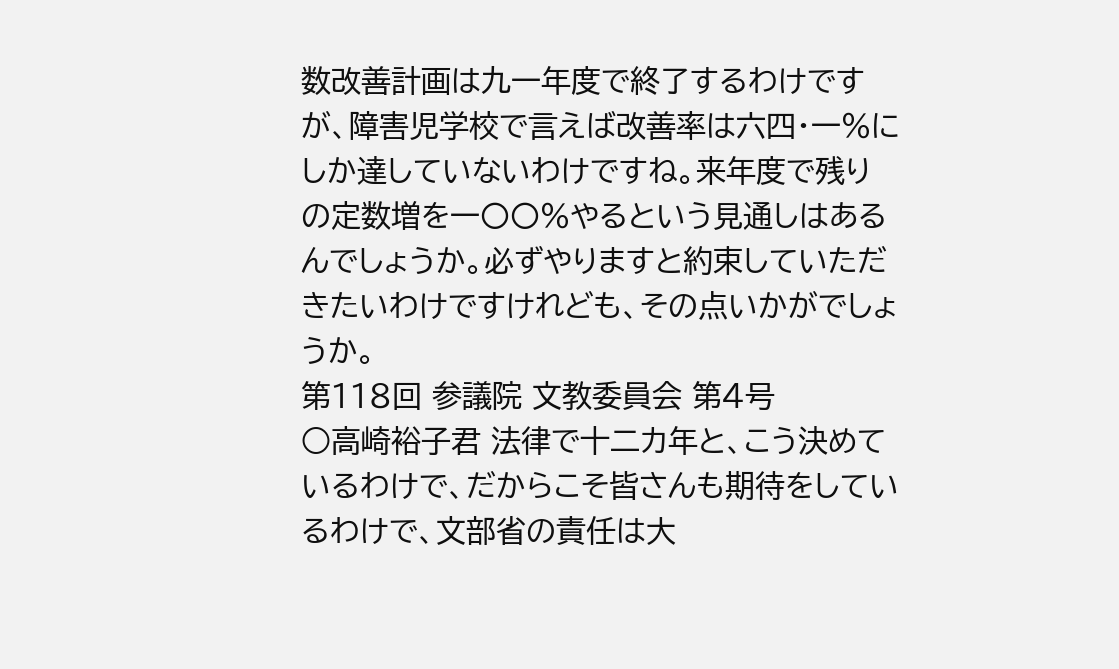数改善計画は九一年度で終了するわけですが、障害児学校で言えば改善率は六四・一%にしか達していないわけですね。来年度で残りの定数増を一〇〇%やるという見通しはあるんでしょうか。必ずやりますと約束していただきたいわけですけれども、その点いかがでしょうか。
第118回 参議院 文教委員会 第4号
○高崎裕子君 法律で十二カ年と、こう決めているわけで、だからこそ皆さんも期待をしているわけで、文部省の責任は大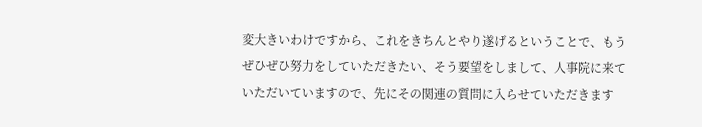変大きいわけですから、これをきちんとやり遂げるということで、もうぜひぜひ努力をしていただきたい、そう要望をしまして、人事院に来ていただいていますので、先にその関連の質問に入らせていただきます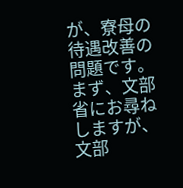が、寮母の待遇改善の問題です。 まず、文部省にお尋ねしますが、文部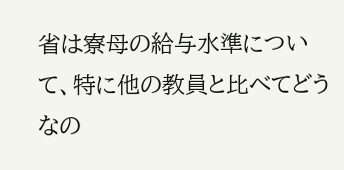省は寮母の給与水準について、特に他の教員と比べてどうなの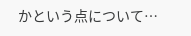かという点について…